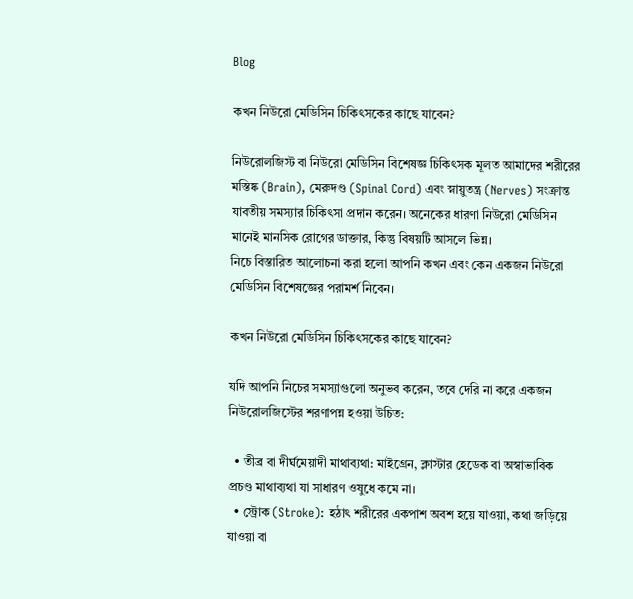Blog

কখন নিউরো মেডিসিন চিকিৎসকের কাছে যাবেন?

নিউরোলজিস্ট বা নিউরো মেডিসিন বিশেষজ্ঞ চিকিৎসক মূলত আমাদের শরীরের মস্তিষ্ক (Brain), মেরুদণ্ড (Spinal Cord) এবং স্নায়ুতন্ত্র (Nerves) সংক্রান্ত যাবতীয় সমস্যার চিকিৎসা প্রদান করেন। অনেকের ধারণা নিউরো মেডিসিন মানেই মানসিক রোগের ডাক্তার, কিন্তু বিষয়টি আসলে ভিন্ন।
নিচে বিস্তারিত আলোচনা করা হলো আপনি কখন এবং কেন একজন নিউরো মেডিসিন বিশেষজ্ঞের পরামর্শ নিবেন।

কখন নিউরো মেডিসিন চিকিৎসকের কাছে যাবেন?

যদি আপনি নিচের সমস্যাগুলো অনুভব করেন, তবে দেরি না করে একজন নিউরোলজিস্টের শরণাপন্ন হওয়া উচিত:

  • তীব্র বা দীর্ঘমেয়াদী মাথাব্যথা: মাইগ্রেন, ক্লাস্টার হেডেক বা অস্বাভাবিক প্রচণ্ড মাথাব্যথা যা সাধারণ ওষুধে কমে না।
  • স্ট্রোক (Stroke): হঠাৎ শরীরের একপাশ অবশ হয়ে যাওয়া, কথা জড়িয়ে যাওয়া বা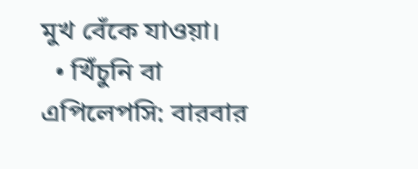মুখ বেঁকে যাওয়া।
  • খিঁচুনি বা এপিলেপসি: বারবার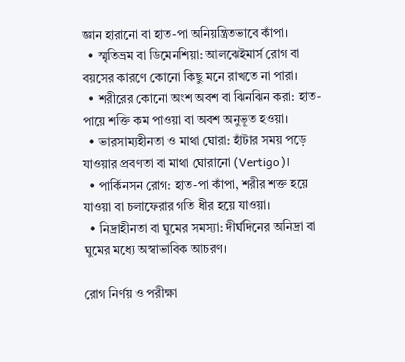জ্ঞান হারানো বা হাত-পা অনিয়ন্ত্রিতভাবে কাঁপা।
  • স্মৃতিভ্রম বা ডিমেনশিয়া: আলঝেইমার্স রোগ বা বয়সের কারণে কোনো কিছু মনে রাখতে না পারা।
  • শরীরের কোনো অংশ অবশ বা ঝিনঝিন করা: হাত-পায়ে শক্তি কম পাওয়া বা অবশ অনুভূত হওয়া।
  • ভারসাম্যহীনতা ও মাথা ঘোরা: হাঁটার সময় পড়ে যাওয়ার প্রবণতা বা মাথা ঘোরানো (Vertigo)।
  • পার্কিনসন রোগ: হাত-পা কাঁপা, শরীর শক্ত হয়ে যাওয়া বা চলাফেরার গতি ধীর হয়ে যাওয়া।
  • নিদ্রাহীনতা বা ঘুমের সমস্যা: দীর্ঘদিনের অনিদ্রা বা ঘুমের মধ্যে অস্বাভাবিক আচরণ।

রোগ নির্ণয় ও পরীক্ষা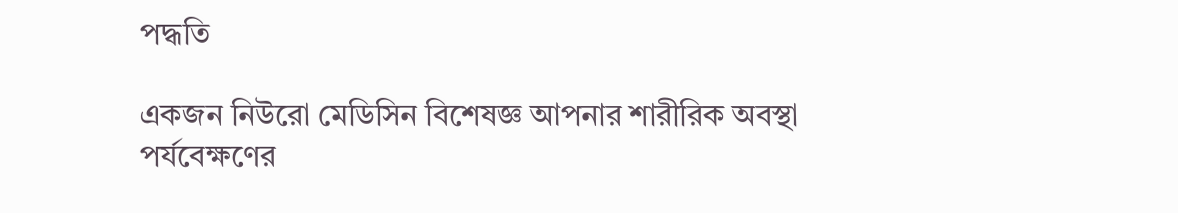পদ্ধতি

একজন নিউরো মেডিসিন বিশেষজ্ঞ আপনার শারীরিক অবস্থা পর্যবেক্ষণের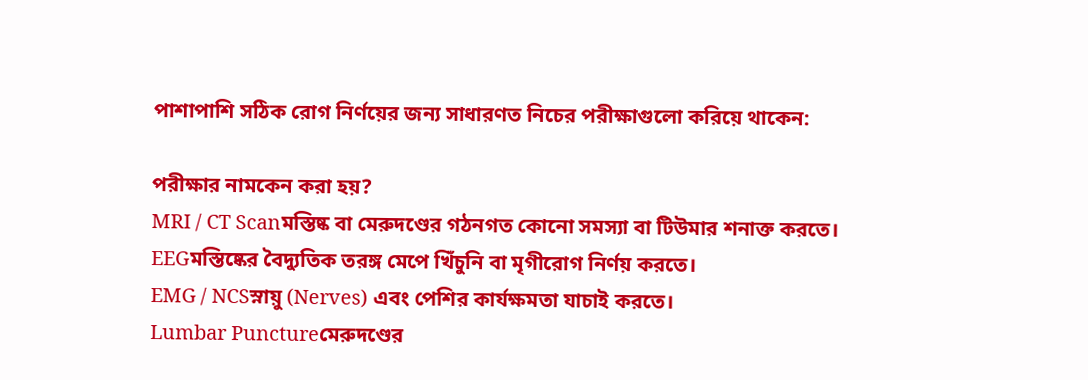পাশাপাশি সঠিক রোগ নির্ণয়ের জন্য সাধারণত নিচের পরীক্ষাগুলো করিয়ে থাকেন:

পরীক্ষার নামকেন করা হয়?
MRI / CT Scanমস্তিষ্ক বা মেরুদণ্ডের গঠনগত কোনো সমস্যা বা টিউমার শনাক্ত করতে।
EEGমস্তিষ্কের বৈদ্যুতিক তরঙ্গ মেপে খিঁচুনি বা মৃগীরোগ নির্ণয় করতে।
EMG / NCSস্নায়ু (Nerves) এবং পেশির কার্যক্ষমতা যাচাই করতে।
Lumbar Punctureমেরুদণ্ডের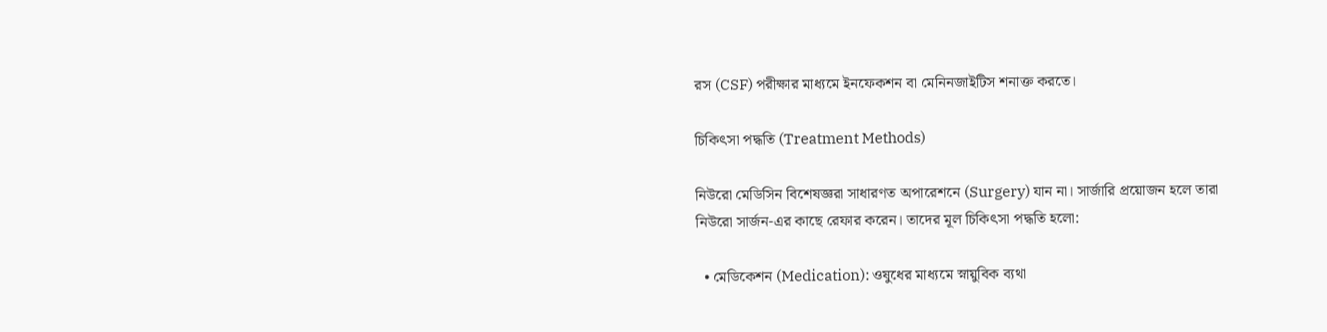রস (CSF) পরীক্ষার মাধ্যমে ইনফেকশন বা মেনিনজাইটিস শনাক্ত করতে।

চিকিৎসা পদ্ধতি (Treatment Methods)

নিউরো মেডিসিন বিশেষজ্ঞরা সাধারণত অপারেশনে (Surgery) যান না। সার্জারি প্রয়োজন হলে তারা নিউরো সার্জন-এর কাছে রেফার করেন। তাদের মূল চিকিৎসা পদ্ধতি হলো:

  • মেডিকেশন (Medication): ওষুধের মাধ্যমে স্নায়ুবিক ব্যথা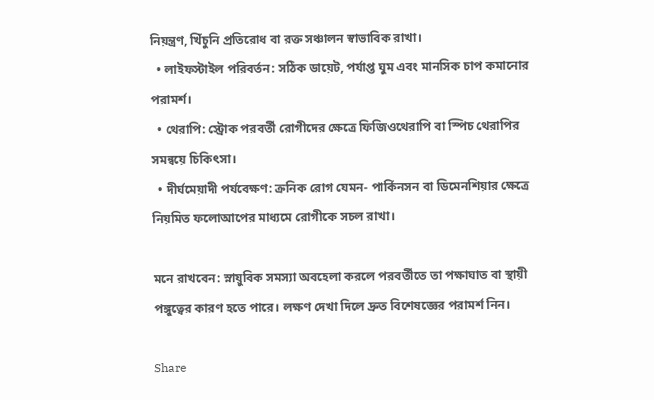নিয়ন্ত্রণ, খিঁচুনি প্রতিরোধ বা রক্ত সঞ্চালন স্বাভাবিক রাখা।
  • লাইফস্টাইল পরিবর্তন: সঠিক ডায়েট, পর্যাপ্ত ঘুম এবং মানসিক চাপ কমানোর পরামর্শ।
  • থেরাপি: স্ট্রোক পরবর্তী রোগীদের ক্ষেত্রে ফিজিওথেরাপি বা স্পিচ থেরাপির সমন্বয়ে চিকিৎসা।
  • দীর্ঘমেয়াদী পর্যবেক্ষণ: ক্রনিক রোগ যেমন- পার্কিনসন বা ডিমেনশিয়ার ক্ষেত্রে নিয়মিত ফলোআপের মাধ্যমে রোগীকে সচল রাখা।

মনে রাখবেন: স্নায়ুবিক সমস্যা অবহেলা করলে পরবর্তীতে তা পক্ষাঘাত বা স্থায়ী পঙ্গুত্বের কারণ হতে পারে। লক্ষণ দেখা দিলে দ্রুত বিশেষজ্ঞের পরামর্শ নিন।

Share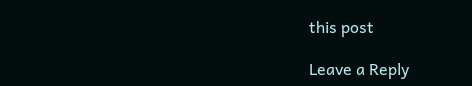this post

Leave a Reply